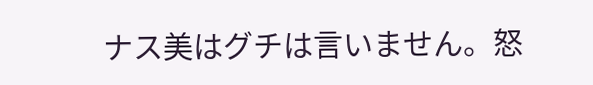ナス美はグチは言いません。怒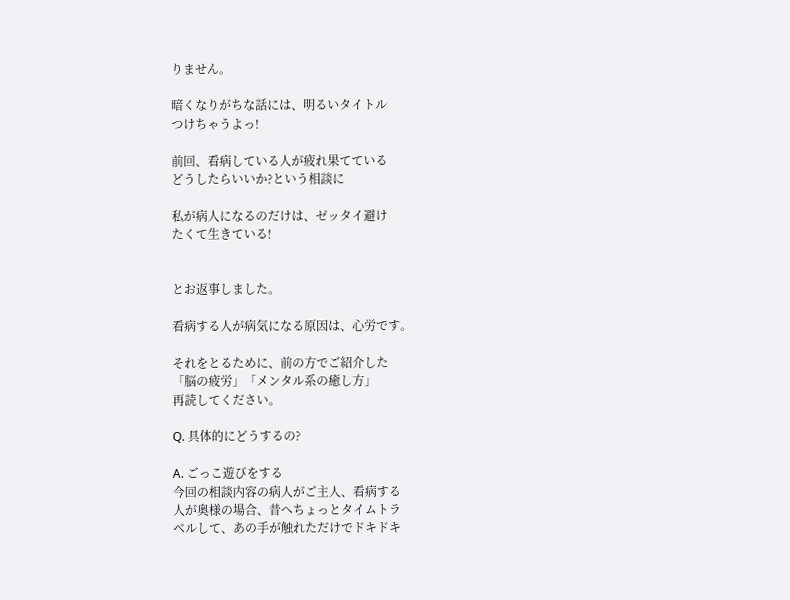りません。

暗くなりがちな話には、明るいタイトル
つけちゃうよっ!

前回、看病している人が疲れ果てている
どうしたらいいか?という相談に

私が病人になるのだけは、ゼッタイ避け
たくて生きている!


とお返事しました。

看病する人が病気になる原因は、心労です。

それをとるために、前の方でご紹介した
「脳の疲労」「メンタル系の癒し方」
再読してください。

Q. 具体的にどうするの?

A. ごっこ遊びをする
今回の相談内容の病人がご主人、看病する
人が奥様の場合、昔へちょっとタイムトラ
ベルして、あの手が触れただけでドキドキ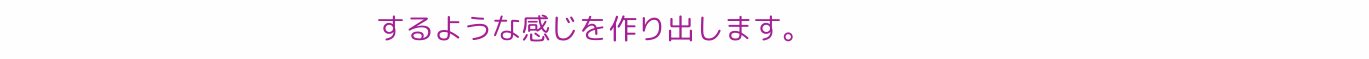するような感じを作り出します。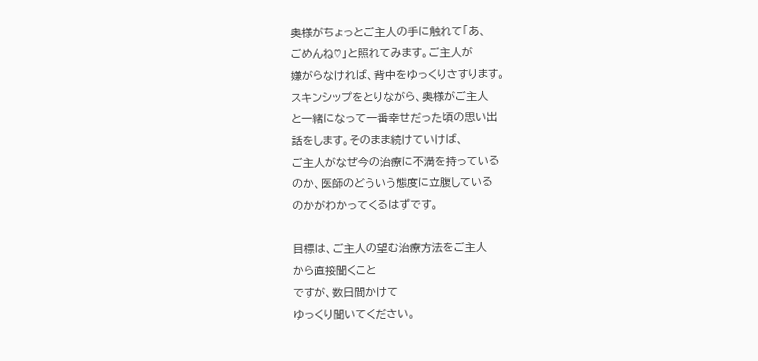奥様がちょっとご主人の手に触れて「あ、
ごめんね♡」と照れてみます。ご主人が
嫌がらなければ、背中をゆっくりさすります。
スキンシップをとりながら、奥様がご主人
と一緒になって一番幸せだった頃の思い出
話をします。そのまま続けていけば、
ご主人がなぜ今の治療に不満を持っている
のか、医師のどういう態度に立腹している
のかがわかってくるはずです。

目標は、ご主人の望む治療方法をご主人
から直接聞くこと
ですが、数日間かけて
ゆっくり聞いてください。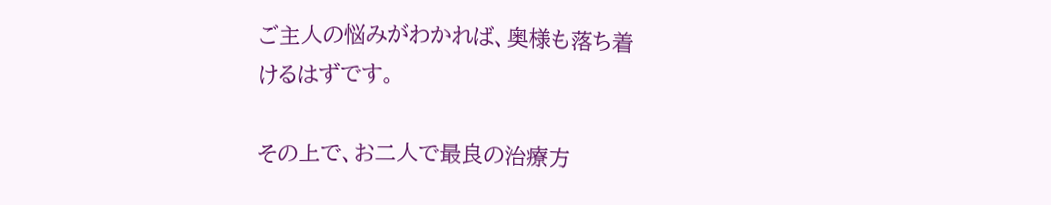ご主人の悩みがわかれば、奥様も落ち着
けるはずです。

その上で、お二人で最良の治療方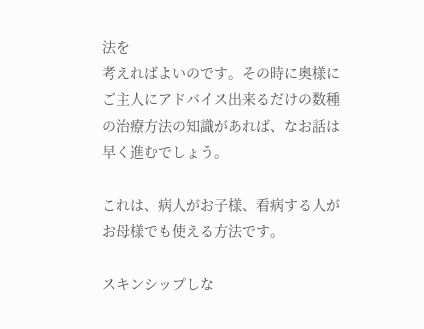法を
考えればよいのです。その時に奥様に
ご主人にアドバイス出来るだけの数種
の治療方法の知識があれば、なお話は
早く進むでしょう。

これは、病人がお子様、看病する人が
お母様でも使える方法です。

スキンシップしな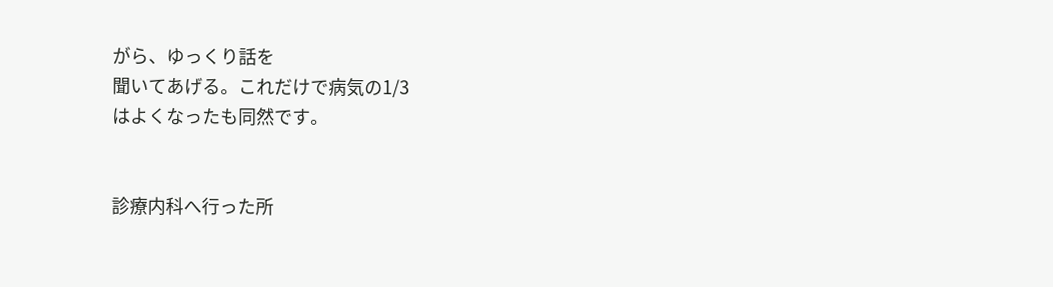がら、ゆっくり話を
聞いてあげる。これだけで病気の1/3
はよくなったも同然です。


診療内科へ行った所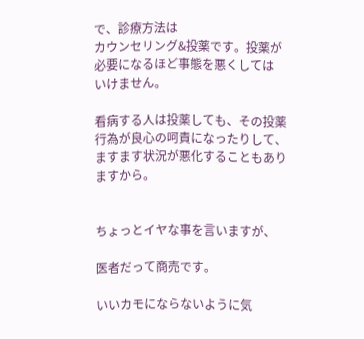で、診療方法は
カウンセリング&投薬です。投薬が
必要になるほど事態を悪くしては
いけません。

看病する人は投薬しても、その投薬
行為が良心の呵責になったりして、
ますます状況が悪化することもあり
ますから。


ちょっとイヤな事を言いますが、

医者だって商売です。

いいカモにならないように気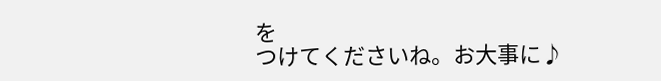を
つけてくださいね。お大事に♪